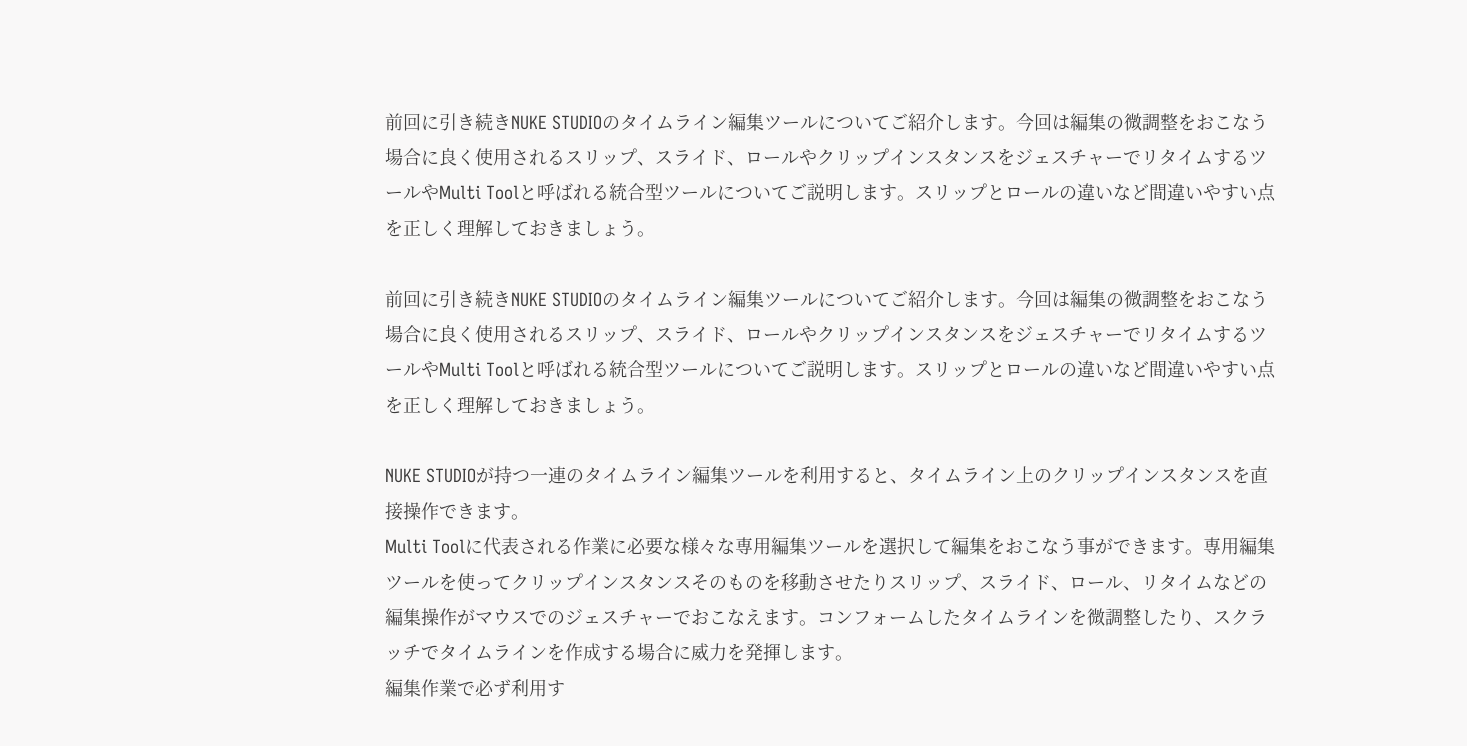前回に引き続きNUKE STUDIOのタイムライン編集ツールについてご紹介します。今回は編集の微調整をおこなう場合に良く使用されるスリップ、スライド、ロールやクリップインスタンスをジェスチャーでリタイムするツールやMulti Toolと呼ばれる統合型ツールについてご説明します。スリップとロールの違いなど間違いやすい点を正しく理解しておきましょう。

前回に引き続きNUKE STUDIOのタイムライン編集ツールについてご紹介します。今回は編集の微調整をおこなう場合に良く使用されるスリップ、スライド、ロールやクリップインスタンスをジェスチャーでリタイムするツールやMulti Toolと呼ばれる統合型ツールについてご説明します。スリップとロールの違いなど間違いやすい点を正しく理解しておきましょう。

NUKE STUDIOが持つ一連のタイムライン編集ツールを利用すると、タイムライン上のクリップインスタンスを直接操作できます。
Multi Toolに代表される作業に必要な様々な専用編集ツールを選択して編集をおこなう事ができます。専用編集ツールを使ってクリップインスタンスそのものを移動させたりスリップ、スライド、ロール、リタイムなどの編集操作がマウスでのジェスチャーでおこなえます。コンフォームしたタイムラインを微調整したり、スクラッチでタイムラインを作成する場合に威力を発揮します。
編集作業で必ず利用す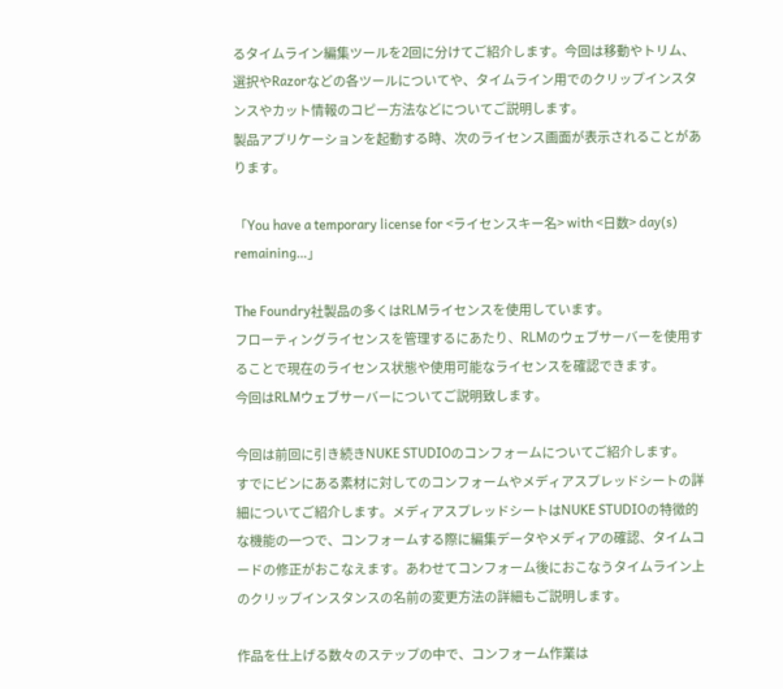るタイムライン編集ツールを2回に分けてご紹介します。今回は移動やトリム、選択やRazorなどの各ツールについてや、タイムライン用でのクリップインスタンスやカット情報のコピー方法などについてご説明します。
製品アプリケーションを起動する時、次のライセンス画面が表示されることがあります。

「You have a temporary license for <ライセンスキー名> with <日数> day(s) remaining…」

The Foundry社製品の多くはRLMライセンスを使用しています。
フローティングライセンスを管理するにあたり、RLMのウェブサーバーを使用することで現在のライセンス状態や使用可能なライセンスを確認できます。
今回はRLMウェブサーバーについてご説明致します。

今回は前回に引き続きNUKE STUDIOのコンフォームについてご紹介します。
すでにビンにある素材に対してのコンフォームやメディアスプレッドシートの詳細についてご紹介します。メディアスプレッドシートはNUKE STUDIOの特徴的な機能の一つで、コンフォームする際に編集データやメディアの確認、タイムコードの修正がおこなえます。あわせてコンフォーム後におこなうタイムライン上のクリップインスタンスの名前の変更方法の詳細もご説明します。

作品を仕上げる数々のステップの中で、コンフォーム作業は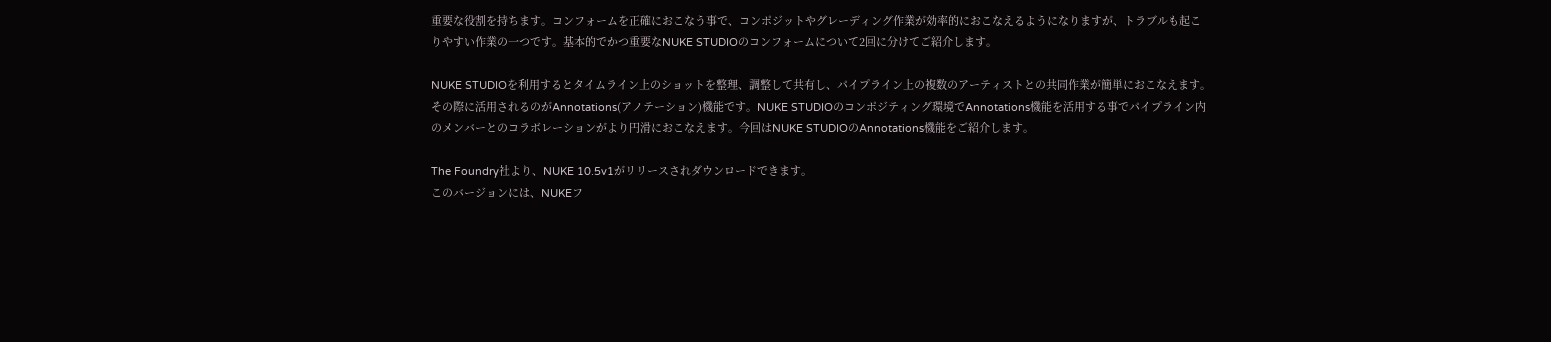重要な役割を持ちます。コンフォームを正確におこなう事で、コンポジットやグレーディング作業が効率的におこなえるようになりますが、トラブルも起こりやすい作業の一つです。基本的でかつ重要なNUKE STUDIOのコンフォームについて2回に分けてご紹介します。

NUKE STUDIOを利用するとタイムライン上のショットを整理、調整して共有し、パイプライン上の複数のアーティストとの共同作業が簡単におこなえます。
その際に活用されるのがAnnotations(アノテーション)機能です。NUKE STUDIOのコンポジティング環境でAnnotations機能を活用する事でパイプライン内のメンバーとのコラボレーションがより円滑におこなえます。今回はNUKE STUDIOのAnnotations機能をご紹介します。

The Foundry社より、NUKE 10.5v1がリリースされダウンロードできます。
このバージョンには、NUKEフ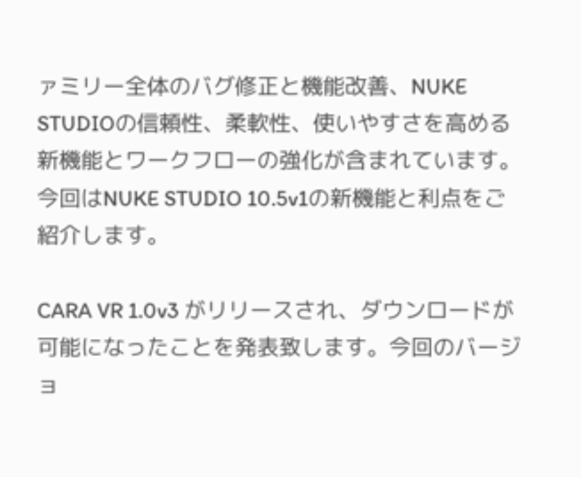ァミリー全体のバグ修正と機能改善、NUKE STUDIOの信頼性、柔軟性、使いやすさを高める新機能とワークフローの強化が含まれています。
今回はNUKE STUDIO 10.5v1の新機能と利点をご紹介します。

CARA VR 1.0v3 がリリースされ、ダウンロードが可能になったことを発表致します。今回のバージョ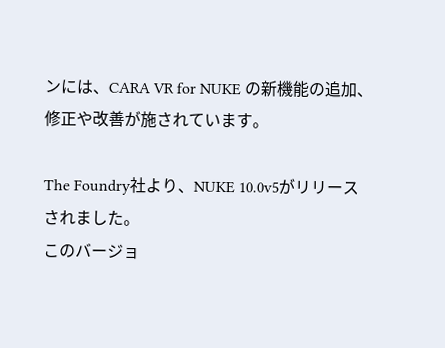ンには、CARA VR for NUKE の新機能の追加、修正や改善が施されています。

The Foundry社より、NUKE 10.0v5がリリースされました。
このバージョ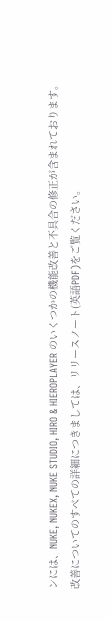ンには、NUKE, NUKEX, NUKE STUDIO, HIRO & HIEROPLAYER のいくつかの機能改善と不具合の修正が含まれております。
改善についてのすべての詳細につきましては、リリースノート(英語PDF)をご覧ください。